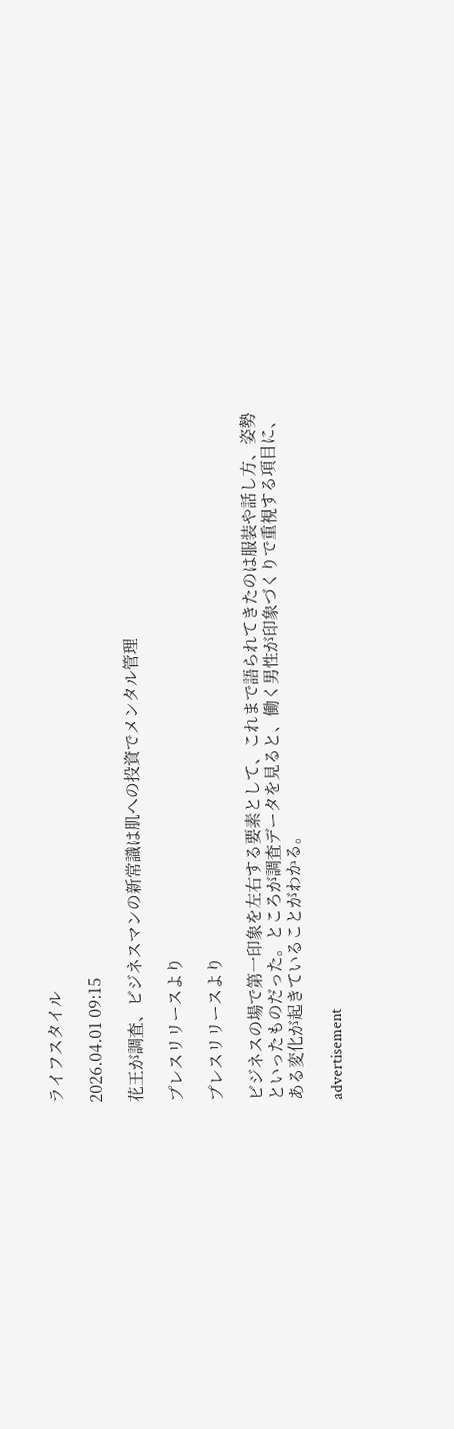ライフスタイル

2026.04.01 09:15

花王が調査、ビジネスマンの新常識は肌への投資でメンタル管理

プレスリリースより

プレスリリースより

ビジネスの場で第一印象を左右する要素として、これまで語られてきたのは服装や話し方、姿勢といったものだった。ところが調査データを見ると、働く男性が印象づくりで重視する項目に、ある変化が起きていることがわかる。

advertisement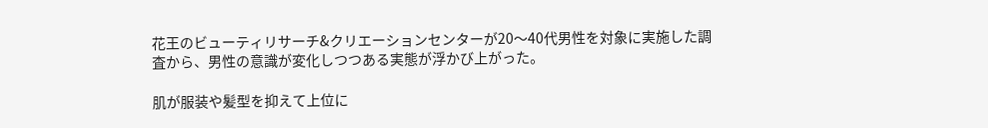花王のビューティリサーチ&クリエーションセンターが20〜40代男性を対象に実施した調査から、男性の意識が変化しつつある実態が浮かび上がった。

肌が服装や髪型を抑えて上位に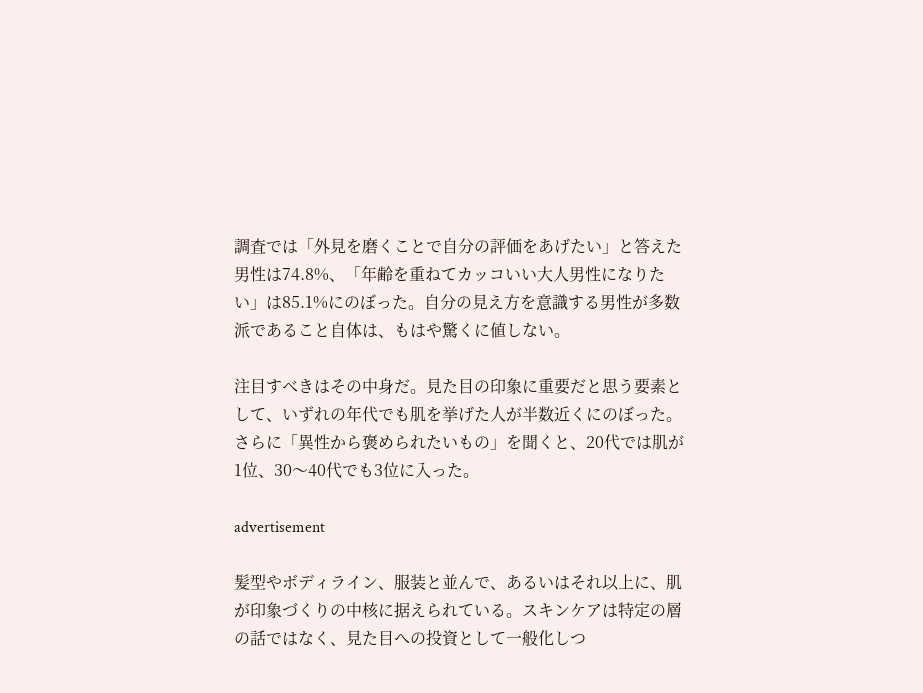調査では「外見を磨くことで自分の評価をあげたい」と答えた男性は74.8%、「年齢を重ねてカッコいい大人男性になりたい」は85.1%にのぼった。自分の見え方を意識する男性が多数派であること自体は、もはや驚くに値しない。

注目すべきはその中身だ。見た目の印象に重要だと思う要素として、いずれの年代でも肌を挙げた人が半数近くにのぼった。さらに「異性から褒められたいもの」を聞くと、20代では肌が1位、30〜40代でも3位に入った。

advertisement

髪型やボディライン、服装と並んで、あるいはそれ以上に、肌が印象づくりの中核に据えられている。スキンケアは特定の層の話ではなく、見た目への投資として一般化しつ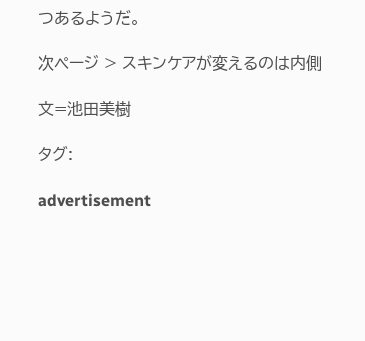つあるようだ。

次ページ > スキンケアが変えるのは内側

文=池田美樹

タグ:

advertisement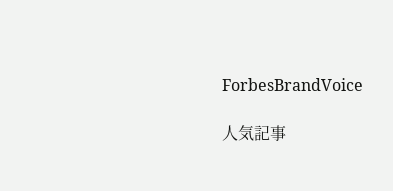ForbesBrandVoice

人気記事